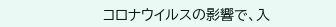コロナウイルスの影響で、入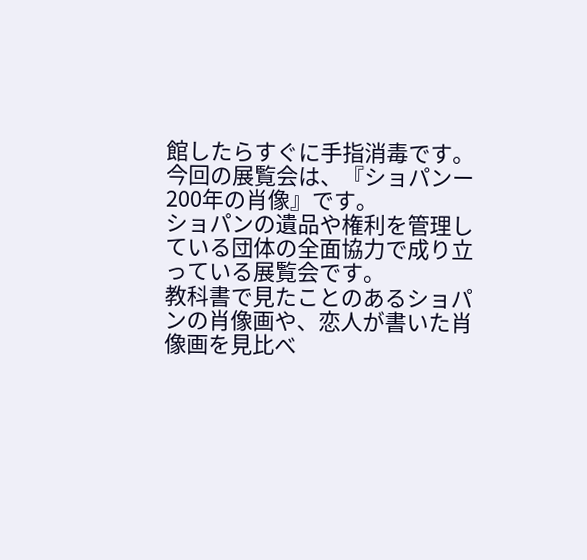館したらすぐに手指消毒です。
今回の展覧会は、『ショパンー200年の肖像』です。
ショパンの遺品や権利を管理している団体の全面協力で成り立っている展覧会です。
教科書で見たことのあるショパンの肖像画や、恋人が書いた肖像画を見比べ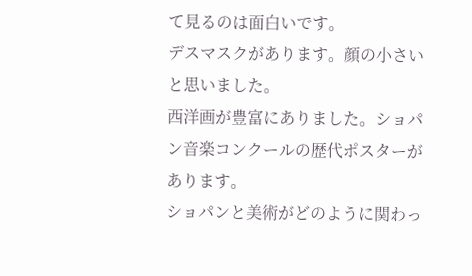て見るのは面白いです。
デスマスクがあります。顔の小さいと思いました。
西洋画が豊富にありました。ショパン音楽コンクールの歴代ポスターがあります。
ショパンと美術がどのように関わっ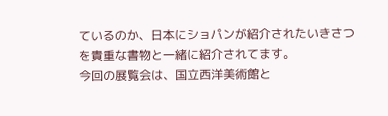ているのか、日本にショパンが紹介されたいきさつを貴重な書物と一緒に紹介されてます。
今回の展覧会は、国立西洋美術館と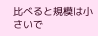比べると規模は小さいで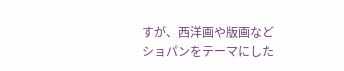すが、西洋画や版画などショパンをテーマにした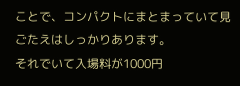ことで、コンパクトにまとまっていて見ごたえはしっかりあります。
それでいて入場料が1000円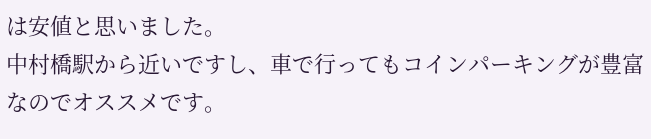は安値と思いました。
中村橋駅から近いですし、車で行ってもコインパーキングが豊富なのでオススメです。